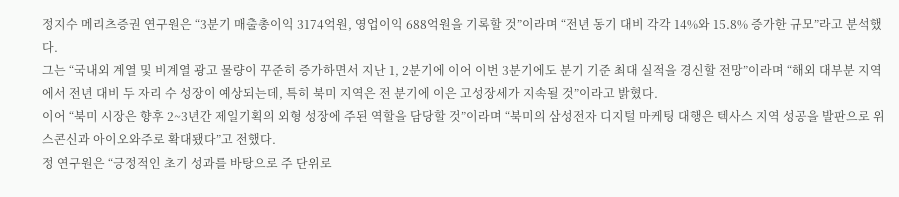정지수 메리츠증권 연구원은 “3분기 매출총이익 3174억원, 영업이익 688억원을 기록할 것”이라며 “전년 동기 대비 각각 14%와 15.8% 증가한 규모”라고 분석했다.
그는 “국내외 계열 및 비계열 광고 물량이 꾸준히 증가하면서 지난 1, 2분기에 이어 이번 3분기에도 분기 기준 최대 실적을 경신할 전망”이라며 “해외 대부분 지역에서 전년 대비 두 자리 수 성장이 예상되는데, 특히 북미 지역은 전 분기에 이은 고성장세가 지속될 것”이라고 밝혔다.
이어 “북미 시장은 향후 2~3년간 제일기획의 외형 성장에 주된 역할을 담당할 것”이라며 “북미의 삼성전자 디지털 마케팅 대행은 텍사스 지역 성공을 발판으로 위스콘신과 아이오와주로 확대됐다”고 전했다.
정 연구원은 “긍정적인 초기 성과를 바탕으로 주 단위로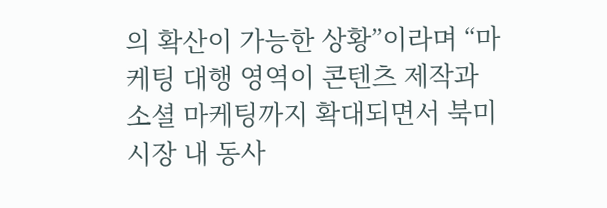의 확산이 가능한 상황”이라며 “마케팅 대행 영역이 콘텐츠 제작과 소셜 마케팅까지 확대되면서 북미 시장 내 동사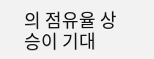의 점유율 상승이 기대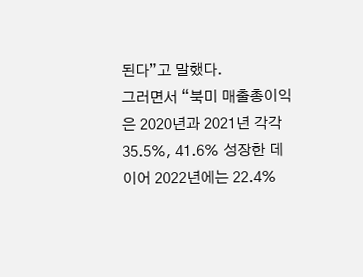된다”고 말했다.
그러면서 “북미 매출총이익은 2020년과 2021년 각각 35.5%, 41.6% 성장한 데 이어 2022년에는 22.4%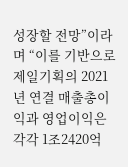성장할 전망”이라며 “이를 기반으로 제일기획의 2021년 연결 매출총이익과 영업이익은 각각 1조2420억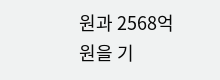원과 2568억원을 기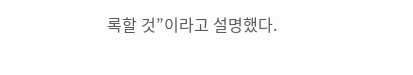록할 것”이라고 설명했다.